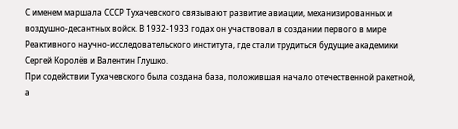С именем маршала СССР Тухачевского связывают развитие авиации, механизированных и воздушно-десантных войск. В 1932-1933 годах он участвовал в создании первого в мире Реактивного научно-исследовательского института, где стали трудиться будущие академики Сергей Королёв и Валентин Глушко.
При содействии Тухачевского была создана база, положившая начало отечественной ракетной, а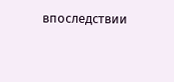впоследствии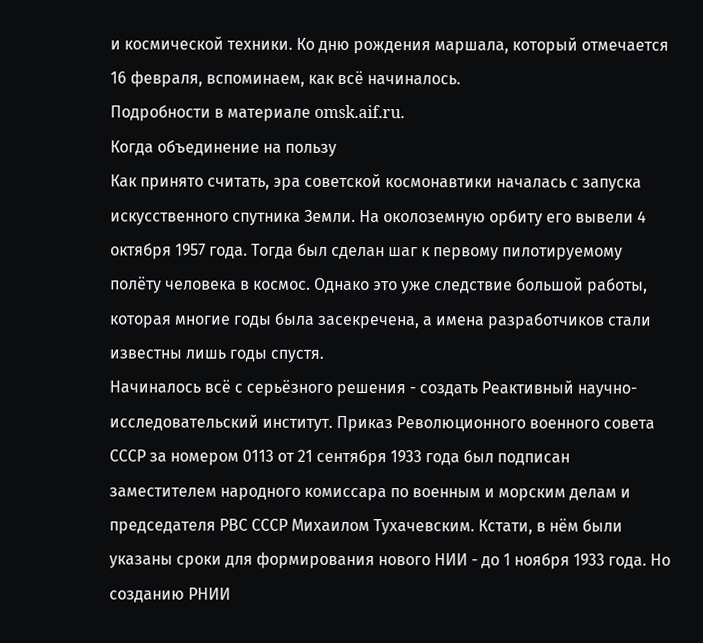и космической техники. Ко дню рождения маршала, который отмечается 16 февраля, вспоминаем, как всё начиналось.
Подробности в материале omsk.aif.ru.
Когда объединение на пользу
Как принято считать, эра советской космонавтики началась с запуска искусственного спутника Земли. На околоземную орбиту его вывели 4 октября 1957 года. Тогда был сделан шаг к первому пилотируемому полёту человека в космос. Однако это уже следствие большой работы, которая многие годы была засекречена, а имена разработчиков стали известны лишь годы спустя.
Начиналось всё с серьёзного решения - создать Реактивный научно-исследовательский институт. Приказ Революционного военного совета СССР за номером 0113 от 21 сентября 1933 года был подписан заместителем народного комиссара по военным и морским делам и председателя РВС СССР Михаилом Тухачевским. Кстати, в нём были указаны сроки для формирования нового НИИ - до 1 ноября 1933 года. Но созданию РНИИ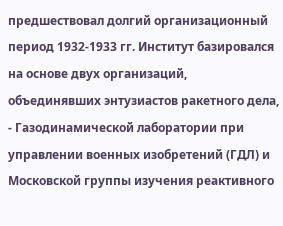предшествовал долгий организационный период 1932-1933 гг. Институт базировался на основе двух организаций, объединявших энтузиастов ракетного дела, - Газодинамической лаборатории при управлении военных изобретений (ГДЛ) и Московской группы изучения реактивного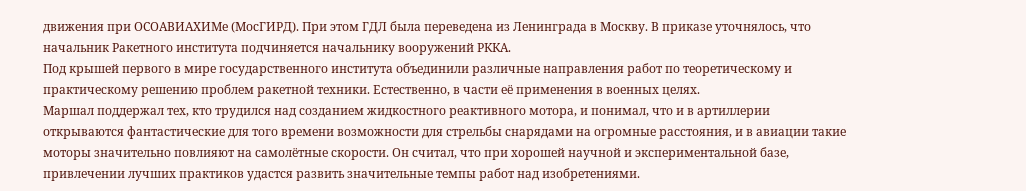движения при ОСОАВИАХИМе (МосГИРД). При этом ГДЛ была переведена из Ленинграда в Москву. В приказе уточнялось, что начальник Ракетного института подчиняется начальнику вооружений РККА.
Под крышей первого в мире государственного института объединили различные направления работ по теоретическому и практическому решению проблем ракетной техники. Естественно, в части её применения в военных целях.
Маршал поддержал тех, кто трудился над созданием жидкостного реактивного мотора, и понимал, что и в артиллерии открываются фантастические для того времени возможности для стрельбы снарядами на огромные расстояния, и в авиации такие моторы значительно повлияют на самолётные скорости. Он считал, что при хорошей научной и экспериментальной базе, привлечении лучших практиков удастся развить значительные темпы работ над изобретениями.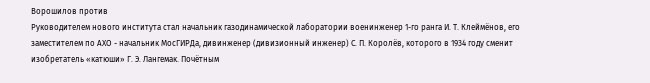Ворошилов против
Руководителем нового института стал начальник газодинамической лаборатории военинженер 1-го ранга И. Т. Клеймёнов, его заместителем по АХО - начальник МосГИРДа, дивинженер (дивизионный инженер) С. П. Королёв, которого в 1934 году сменит изобретатель «катюши» Г. Э. Лангемак. Почётным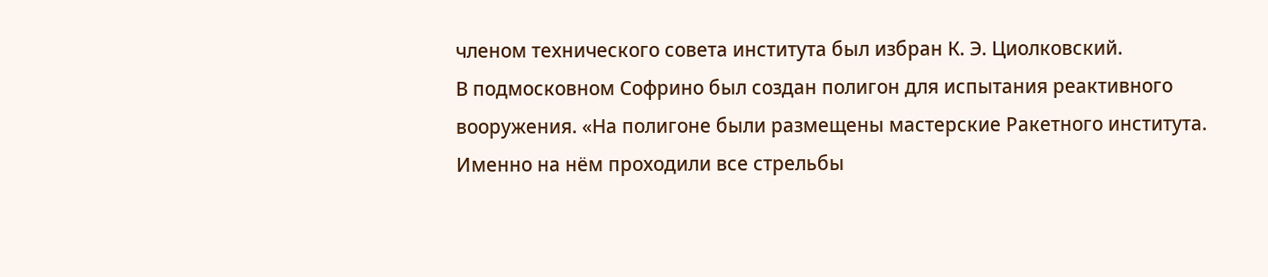членом технического совета института был избран К. Э. Циолковский.
В подмосковном Софрино был создан полигон для испытания реактивного вооружения. «На полигоне были размещены мастерские Ракетного института. Именно на нём проходили все стрельбы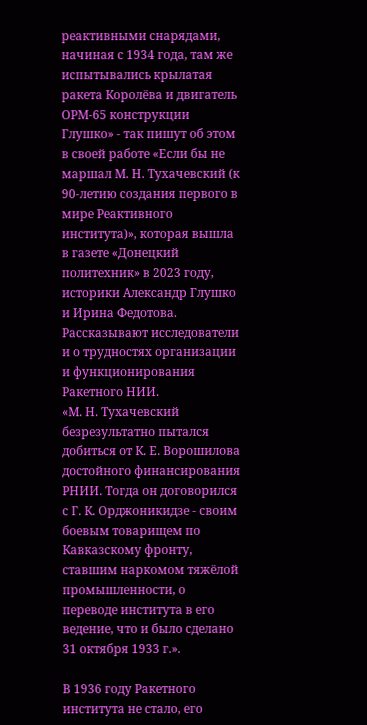реактивными снарядами, начиная с 1934 года, там же испытывались крылатая ракета Королёва и двигатель ОРМ-65 конструкции Глушко» - так пишут об этом в своей работе «Если бы не маршал М. Н. Тухачевский (к 90-летию создания первого в мире Реактивного института)», которая вышла в газете «Донецкий политехник» в 2023 году, историки Александр Глушко и Ирина Федотова. Рассказывают исследователи и о трудностях организации и функционирования Ракетного НИИ.
«М. Н. Тухачевский безрезультатно пытался добиться от К. Е. Ворошилова достойного финансирования РНИИ. Тогда он договорился с Г. К. Орджоникидзе - своим боевым товарищем по Кавказскому фронту, ставшим наркомом тяжёлой промышленности, о переводе института в его ведение, что и было сделано 31 октября 1933 г.».

В 1936 году Ракетного института не стало, его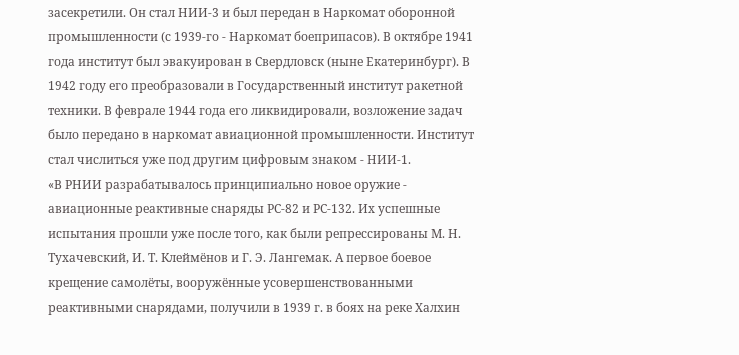засекретили. Он стал НИИ-3 и был передан в Наркомат оборонной промышленности (с 1939-го - Наркомат боеприпасов). В октябре 1941 года институт был эвакуирован в Свердловск (ныне Екатеринбург). В 1942 году его преобразовали в Государственный институт ракетной техники. В феврале 1944 года его ликвидировали, возложение задач было передано в наркомат авиационной промышленности. Институт стал числиться уже под другим цифровым знаком - НИИ-1.
«В РНИИ разрабатывалось принципиально новое оружие - авиационные реактивные снаряды РС-82 и РС-132. Их успешные испытания прошли уже после того, как были репрессированы М. Н. Тухачевский, И. Т. Клеймёнов и Г. Э. Лангемак. А первое боевое крещение самолёты, вооружённые усовершенствованными реактивными снарядами, получили в 1939 г. в боях на реке Халхин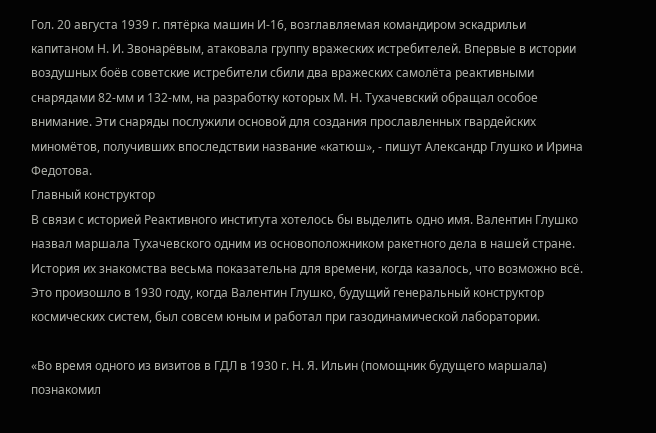Гол. 20 августа 1939 г. пятёрка машин И-16, возглавляемая командиром эскадрильи капитаном Н. И. Звонарёвым, атаковала группу вражеских истребителей. Впервые в истории воздушных боёв советские истребители сбили два вражеских самолёта реактивными снарядами 82-мм и 132-мм, на разработку которых М. Н. Тухачевский обращал особое внимание. Эти снаряды послужили основой для создания прославленных гвардейских миномётов, получивших впоследствии название «катюш», - пишут Александр Глушко и Ирина Федотова.
Главный конструктор
В связи с историей Реактивного института хотелось бы выделить одно имя. Валентин Глушко назвал маршала Тухачевского одним из основоположником ракетного дела в нашей стране. История их знакомства весьма показательна для времени, когда казалось, что возможно всё. Это произошло в 1930 году, когда Валентин Глушко, будущий генеральный конструктор космических систем, был совсем юным и работал при газодинамической лаборатории.

«Во время одного из визитов в ГДЛ в 1930 г. Н. Я. Ильин (помощник будущего маршала) познакомил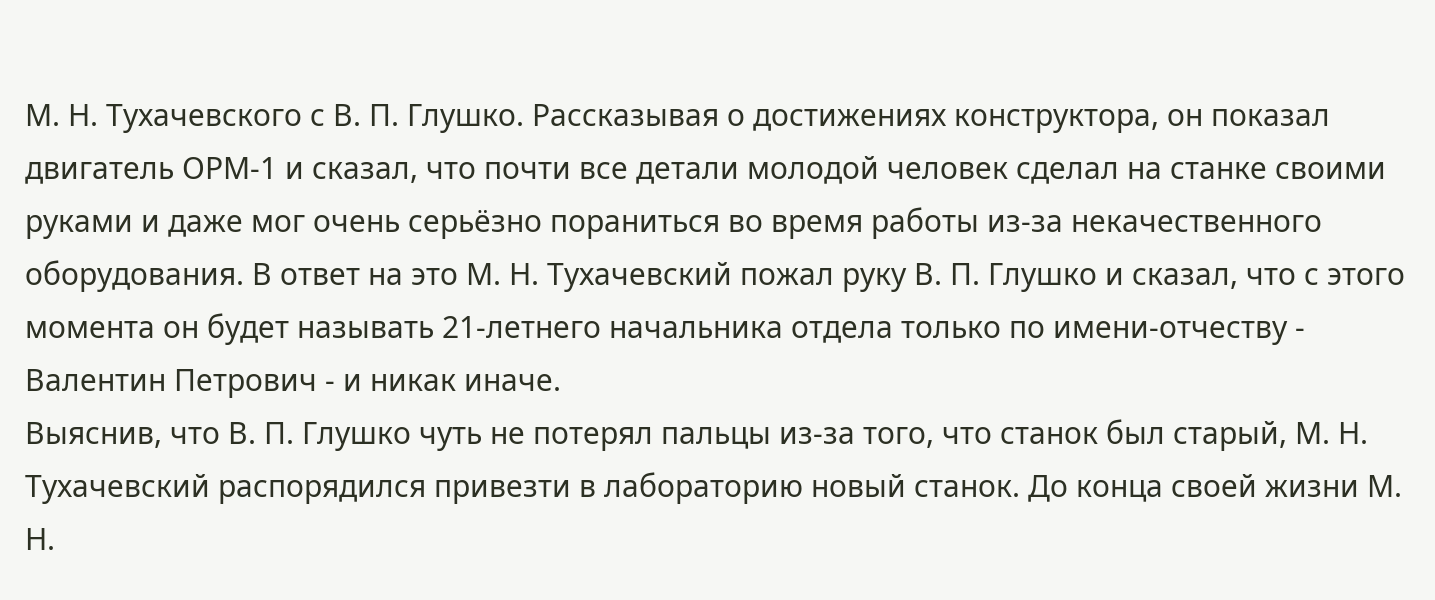М. Н. Тухачевского с В. П. Глушко. Рассказывая о достижениях конструктора, он показал двигатель ОРМ-1 и сказал, что почти все детали молодой человек сделал на станке своими руками и даже мог очень серьёзно пораниться во время работы из-за некачественного оборудования. В ответ на это М. Н. Тухачевский пожал руку В. П. Глушко и сказал, что с этого момента он будет называть 21-летнего начальника отдела только по имени-отчеству - Валентин Петрович - и никак иначе.
Выяснив, что В. П. Глушко чуть не потерял пальцы из-за того, что станок был старый, М. Н. Тухачевский распорядился привезти в лабораторию новый станок. До конца своей жизни М. Н.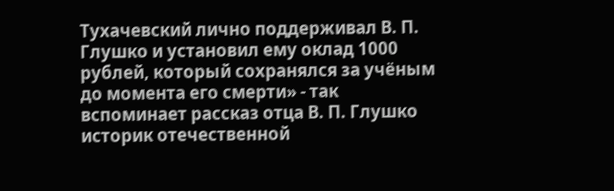Тухачевский лично поддерживал В. П. Глушко и установил ему оклад 1000 рублей, который сохранялся за учёным до момента его смерти» - так вспоминает рассказ отца В. П. Глушко историк отечественной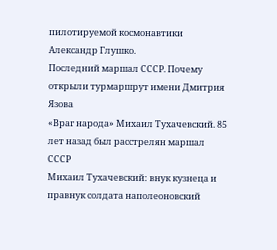пилотируемой космонавтики Александр Глушко.
Последний маршал СССР. Почему открыли турмаршрут имени Дмитрия Язова
«Враг народа» Михаил Тухачевский. 85 лет назад был расстрелян маршал СССР
Михаил Тухачевский: внук кузнеца и правнук солдата наполеоновский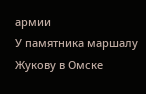армии
У памятника маршалу Жукову в Омске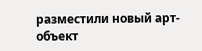разместили новый арт-объект